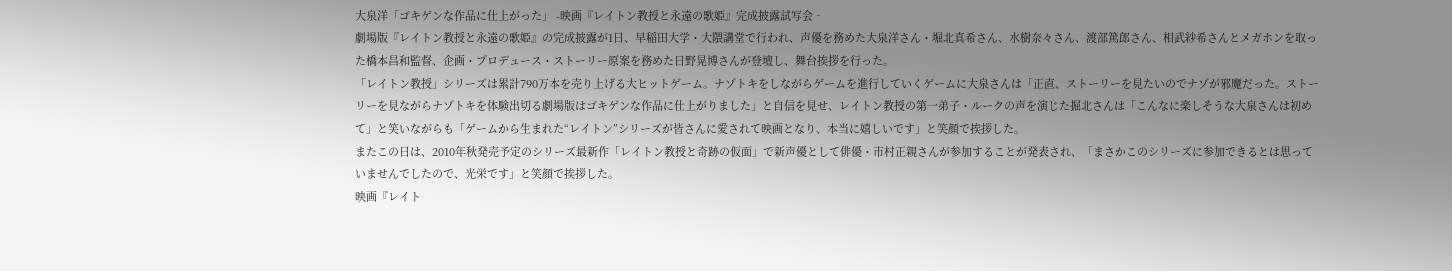大泉洋「ゴキゲンな作品に仕上がった」 -映画『レイトン教授と永遠の歌姫』完成披露試写会‐
劇場版『レイトン教授と永遠の歌姫』の完成披露が1日、早稲田大学・大隈講堂で行われ、声優を務めた大泉洋さん・堀北真希さん、水樹奈々さん、渡部篤郎さん、相武紗希さんとメガホンを取った橋本昌和監督、企画・プロデュース・ストーリー原案を務めた日野晃博さんが登壇し、舞台挨拶を行った。
「レイトン教授」シリーズは累計790万本を売り上げる大ヒットゲーム。ナゾトキをしながらゲームを進行していくゲームに大泉さんは「正直、ストーリーを見たいのでナゾが邪魔だった。ストーリーを見ながらナゾトキを体験出切る劇場版はゴキゲンな作品に仕上がりました」と自信を見せ、レイトン教授の第一弟子・ルークの声を演じた掘北さんは「こんなに楽しそうな大泉さんは初めて」と笑いながらも「ゲームから生まれた“レイトン”シリーズが皆さんに愛されて映画となり、本当に嬉しいです」と笑顔で挨拶した。
またこの日は、2010年秋発売予定のシリーズ最新作「レイトン教授と奇跡の仮面」で新声優として俳優・市村正親さんが参加することが発表され、「まさかこのシリーズに参加できるとは思っていませんでしたので、光栄です」と笑顔で挨拶した。
映画『レイト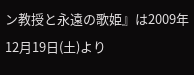ン教授と永遠の歌姫』は2009年12月19日(土)より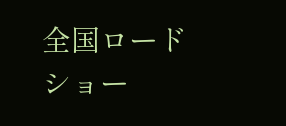全国ロードショー